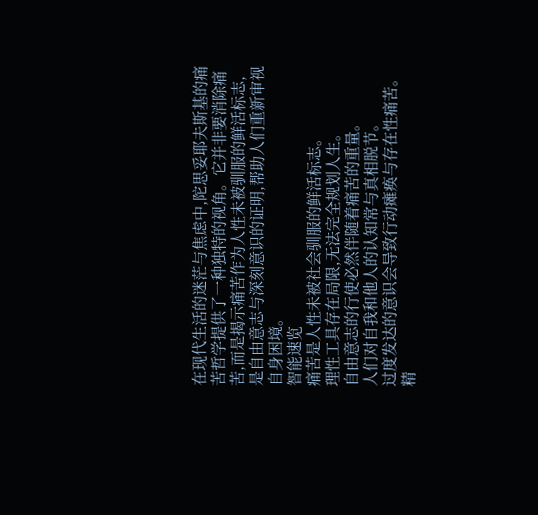在现代生活的迷茫与焦虑中,陀思妥耶夫斯基的痛苦哲学提供了一种独特的视角。它并非要消除痛苦,而是揭示痛苦作为人性未被驯服的鲜活标志,是自由意志与深刻意识的证明,帮助人们重新审视自身困境。
智能速览
痛苦是人性未被社会驯服的鲜活标志。
理性工具存在局限,无法完全规划人生。
自由意志的行使必然伴随着痛苦的重量。
人们对自我和他人的认知常与真相脱节。
过度发达的意识会导致行动瘫痪与存在性痛苦。
精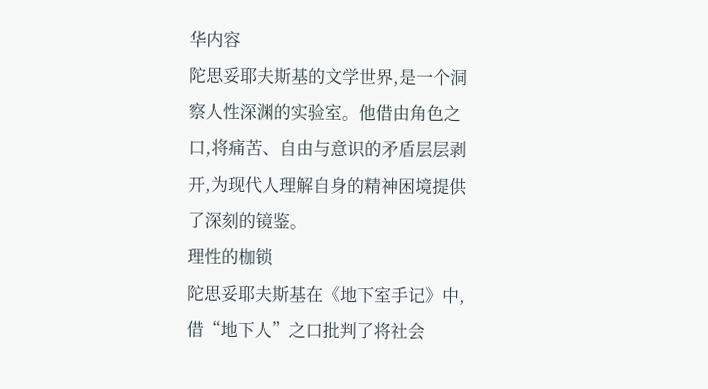华内容
陀思妥耶夫斯基的文学世界,是一个洞察人性深渊的实验室。他借由角色之口,将痛苦、自由与意识的矛盾层层剥开,为现代人理解自身的精神困境提供了深刻的镜鉴。
理性的枷锁
陀思妥耶夫斯基在《地下室手记》中,借“地下人”之口批判了将社会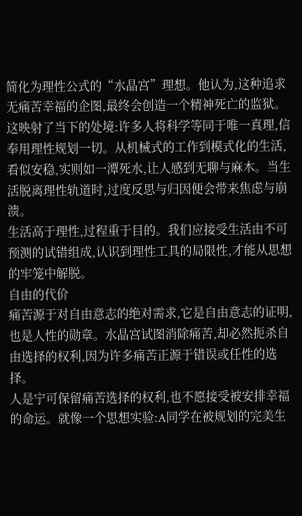简化为理性公式的“水晶宫”理想。他认为,这种追求无痛苦幸福的企图,最终会创造一个精神死亡的监狱。
这映射了当下的处境:许多人将科学等同于唯一真理,信奉用理性规划一切。从机械式的工作到模式化的生活,看似安稳,实则如一潭死水,让人感到无聊与麻木。当生活脱离理性轨道时,过度反思与归因便会带来焦虑与崩溃。
生活高于理性,过程重于目的。我们应接受生活由不可预测的试错组成,认识到理性工具的局限性,才能从思想的牢笼中解脱。
自由的代价
痛苦源于对自由意志的绝对需求,它是自由意志的证明,也是人性的勋章。水晶宫试图消除痛苦,却必然扼杀自由选择的权利,因为许多痛苦正源于错误或任性的选择。
人是宁可保留痛苦选择的权利,也不愿接受被安排幸福的命运。就像一个思想实验:A同学在被规划的完美生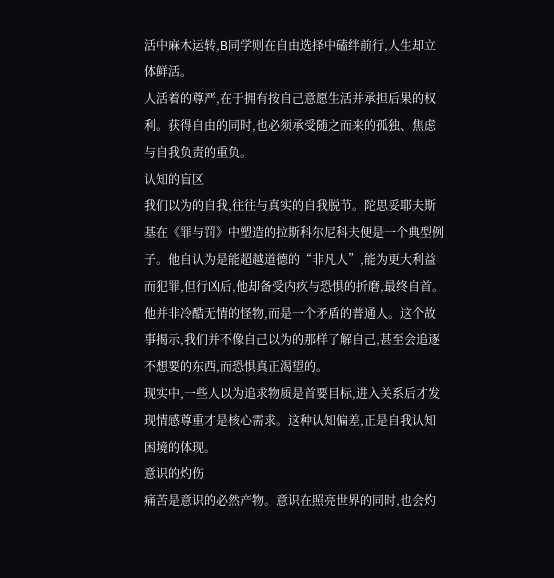活中麻木运转,B同学则在自由选择中磕绊前行,人生却立体鲜活。
人活着的尊严,在于拥有按自己意愿生活并承担后果的权利。获得自由的同时,也必须承受随之而来的孤独、焦虑与自我负责的重负。
认知的盲区
我们以为的自我,往往与真实的自我脱节。陀思妥耶夫斯基在《罪与罚》中塑造的拉斯科尔尼科夫便是一个典型例子。他自认为是能超越道德的“非凡人”,能为更大利益而犯罪,但行凶后,他却备受内疚与恐惧的折磨,最终自首。
他并非冷酷无情的怪物,而是一个矛盾的普通人。这个故事揭示,我们并不像自己以为的那样了解自己,甚至会追逐不想要的东西,而恐惧真正渴望的。
现实中,一些人以为追求物质是首要目标,进入关系后才发现情感尊重才是核心需求。这种认知偏差,正是自我认知困境的体现。
意识的灼伤
痛苦是意识的必然产物。意识在照亮世界的同时,也会灼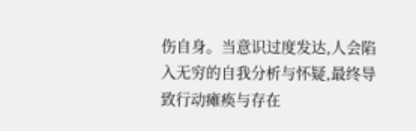伤自身。当意识过度发达,人会陷入无穷的自我分析与怀疑,最终导致行动瘫痪与存在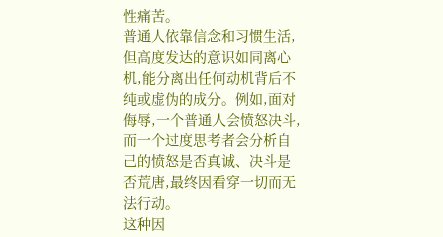性痛苦。
普通人依靠信念和习惯生活,但高度发达的意识如同离心机,能分离出任何动机背后不纯或虚伪的成分。例如,面对侮辱,一个普通人会愤怒决斗,而一个过度思考者会分析自己的愤怒是否真诚、决斗是否荒唐,最终因看穿一切而无法行动。
这种因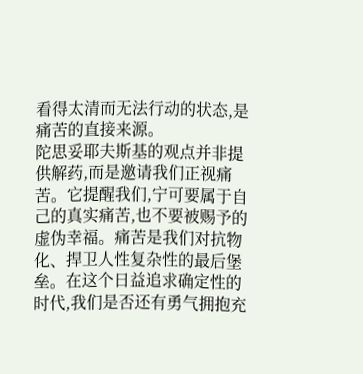看得太清而无法行动的状态,是痛苦的直接来源。
陀思妥耶夫斯基的观点并非提供解药,而是邀请我们正视痛苦。它提醒我们,宁可要属于自己的真实痛苦,也不要被赐予的虚伪幸福。痛苦是我们对抗物化、捍卫人性复杂性的最后堡垒。在这个日益追求确定性的时代,我们是否还有勇气拥抱充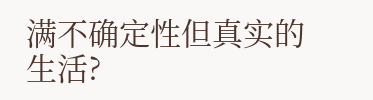满不确定性但真实的生活?